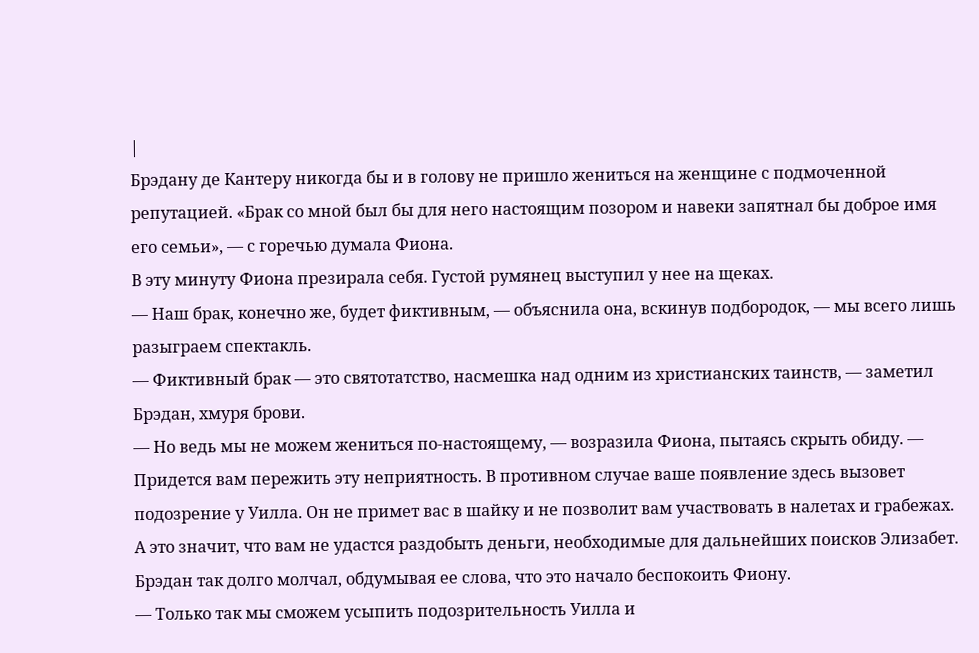|
Брэдану де Кантеру никогда бы и в голову не пришло жениться на женщине с подмоченной репутацией. «Брак со мной был бы для него настоящим позором и навеки запятнал бы доброе имя его семьи», — с горечью думала Фиона.
В эту минуту Фиона презирала себя. Густой румянец выступил у нее на щеках.
— Наш брак, конечно же, будет фиктивным, — объяснила она, вскинув подбородок, — мы всего лишь разыграем спектакль.
— Фиктивный брак — это святотатство, насмешка над одним из христианских таинств, — заметил Брэдан, хмуря брови.
— Но ведь мы не можем жениться по-настоящему, — возразила Фиона, пытаясь скрыть обиду. — Придется вам пережить эту неприятность. В противном случае ваше появление здесь вызовет подозрение у Уилла. Он не примет вас в шайку и не позволит вам участвовать в налетах и грабежах. А это значит, что вам не удастся раздобыть деньги, необходимые для дальнейших поисков Элизабет.
Брэдан так долго молчал, обдумывая ее слова, что это начало беспокоить Фиону.
— Только так мы сможем усыпить подозрительность Уилла и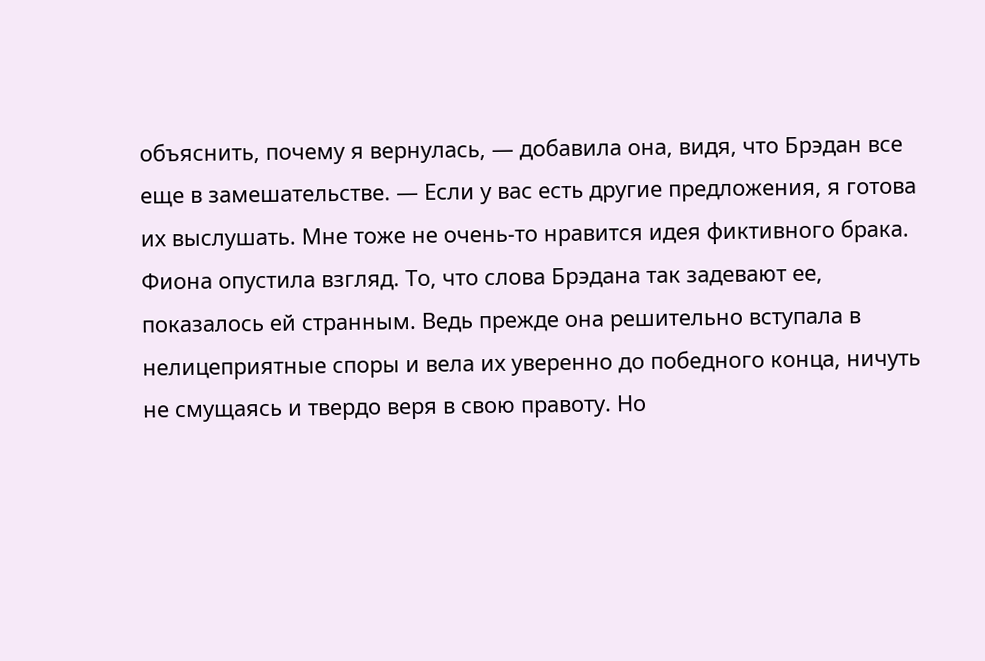объяснить, почему я вернулась, — добавила она, видя, что Брэдан все еще в замешательстве. — Если у вас есть другие предложения, я готова их выслушать. Мне тоже не очень-то нравится идея фиктивного брака.
Фиона опустила взгляд. То, что слова Брэдана так задевают ее, показалось ей странным. Ведь прежде она решительно вступала в нелицеприятные споры и вела их уверенно до победного конца, ничуть не смущаясь и твердо веря в свою правоту. Но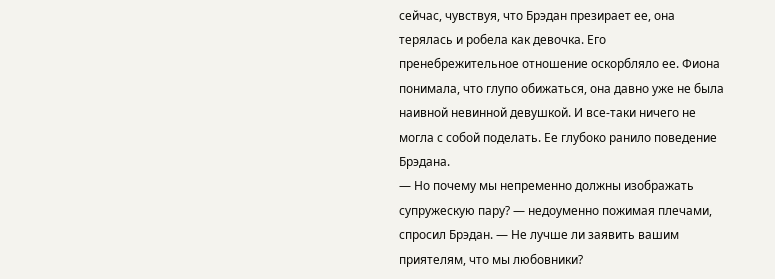сейчас, чувствуя, что Брэдан презирает ее, она терялась и робела как девочка. Его пренебрежительное отношение оскорбляло ее. Фиона понимала, что глупо обижаться, она давно уже не была наивной невинной девушкой. И все-таки ничего не могла с собой поделать. Ее глубоко ранило поведение Брэдана.
— Но почему мы непременно должны изображать супружескую пару? — недоуменно пожимая плечами, спросил Брэдан. — Не лучше ли заявить вашим приятелям, что мы любовники?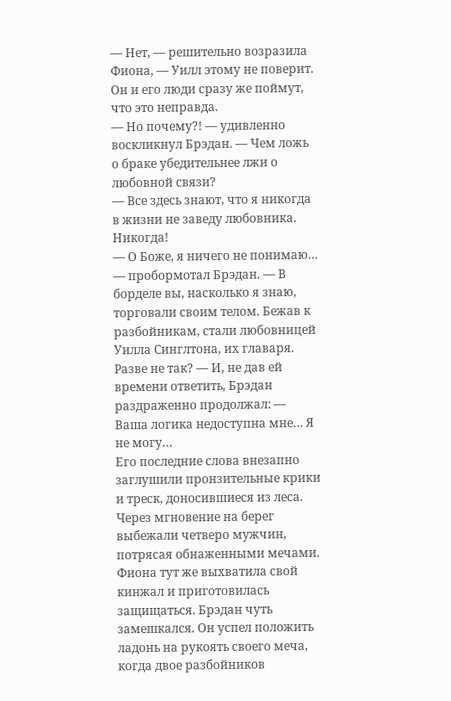— Нет, — решительно возразила Фиона, — Уилл этому не поверит. Он и его люди сразу же поймут, что это неправда.
— Но почему?! — удивленно воскликнул Брэдан. — Чем ложь о браке убедительнее лжи о любовной связи?
— Все здесь знают, что я никогда в жизни не заведу любовника. Никогда!
— О Боже, я ничего не понимаю… — пробормотал Брэдан. — В борделе вы, насколько я знаю, торговали своим телом. Бежав к разбойникам, стали любовницей Уилла Синглтона, их главаря. Разве не так? — И, не дав ей времени ответить, Брэдан раздраженно продолжал: — Ваша логика недоступна мне… Я не могу…
Его последние слова внезапно заглушили пронзительные крики и треск, доносившиеся из леса. Через мгновение на берег выбежали четверо мужчин, потрясая обнаженными мечами. Фиона тут же выхватила свой кинжал и приготовилась защищаться. Брэдан чуть замешкался. Он успел положить ладонь на рукоять своего меча, когда двое разбойников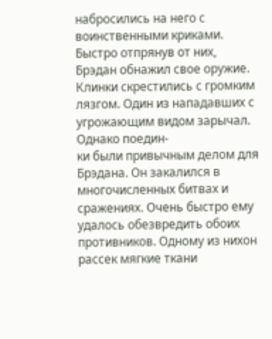набросились на него с воинственными криками. Быстро отпрянув от них, Брэдан обнажил свое оружие.
Клинки скрестились с громким лязгом. Один из нападавших с угрожающим видом зарычал. Однако поедин-
ки были привычным делом для Брэдана. Он закалился в многочисленных битвах и сражениях. Очень быстро ему удалось обезвредить обоих противников. Одному из нихон рассек мягкие ткани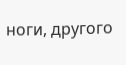ноги, другого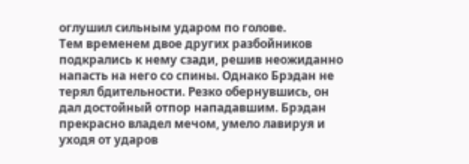оглушил сильным ударом по голове.
Тем временем двое других разбойников подкрались к нему сзади, решив неожиданно напасть на него со спины. Однако Брэдан не терял бдительности. Резко обернувшись, он дал достойный отпор нападавшим. Брэдан прекрасно владел мечом, умело лавируя и уходя от ударов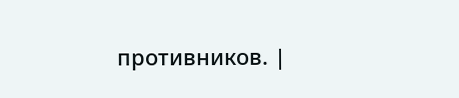противников. |